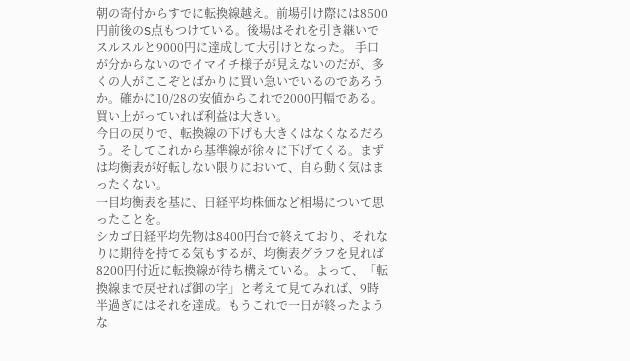朝の寄付からすでに転換線越え。前場引け際には8500円前後のS点もつけている。後場はそれを引き継いでスルスルと9000円に達成して大引けとなった。 手口が分からないのでイマイチ様子が見えないのだが、多くの人がここぞとばかりに買い急いでいるのであろうか。確かに10/28の安値からこれで2000円幅である。買い上がっていれば利益は大きい。
今日の戻りで、転換線の下げも大きくはなくなるだろう。そしてこれから基準線が徐々に下げてくる。まずは均衡表が好転しない限りにおいて、自ら動く気はまったくない。
一目均衡表を基に、日経平均株価など相場について思ったことを。
シカゴ日経平均先物は8400円台で終えており、それなりに期待を持てる気もするが、均衡表グラフを見れば8200円付近に転換線が待ち構えている。よって、「転換線まで戻せれば御の字」と考えて見てみれば、9時半過ぎにはそれを達成。もうこれで一日が終ったような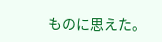ものに思えた。